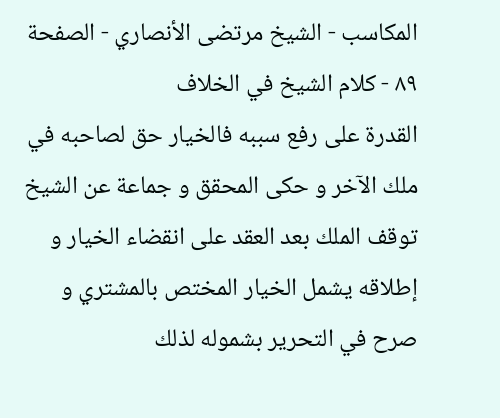المكاسب - الشيخ مرتضى الأنصاري - الصفحة ٨٩ - كلام الشيخ في الخلاف
القدرة على رفع سببه فالخيار حق لصاحبه في ملك الآخر و حكى المحقق و جماعة عن الشيخ توقف الملك بعد العقد على انقضاء الخيار و إطلاقه يشمل الخيار المختص بالمشتري و صرح في التحرير بشموله لذلك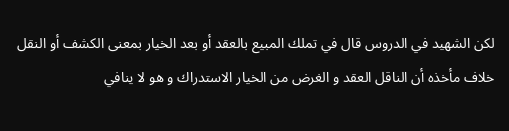لكن الشهيد في الدروس قال في تملك المبيع بالعقد أو بعد الخيار بمعنى الكشف أو النقل خلاف مأخذه أن الناقل العقد و الغرض من الخيار الاستدراك و هو لا ينافي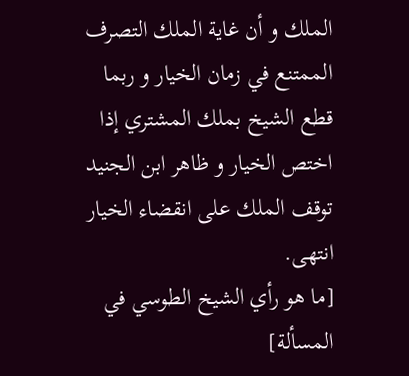الملك و أن غاية الملك التصرف الممتنع في زمان الخيار و ربما قطع الشيخ بملك المشتري إذا اختص الخيار و ظاهر ابن الجنيد توقف الملك على انقضاء الخيار انتهى.
[ما هو رأي الشيخ الطوسي في المسألة]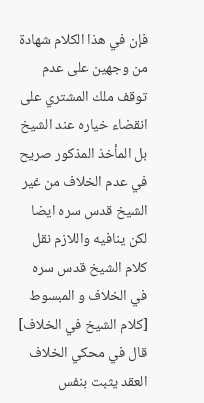فإن في هذا الكلام شهادة من وجهين على عدم توقف ملك المشتري على انقضاء خياره عند الشيخ بل المأخذ المذكور صريح في عدم الخلاف من غير الشيخ قدس سره ايضا لكن ينافيه واللازم نقل كلام الشيخ قدس سره في الخلاف و المبسوط
[كلام الشيخ في الخلاف]
قال في محكي الخلاف العقد يثبت بنفس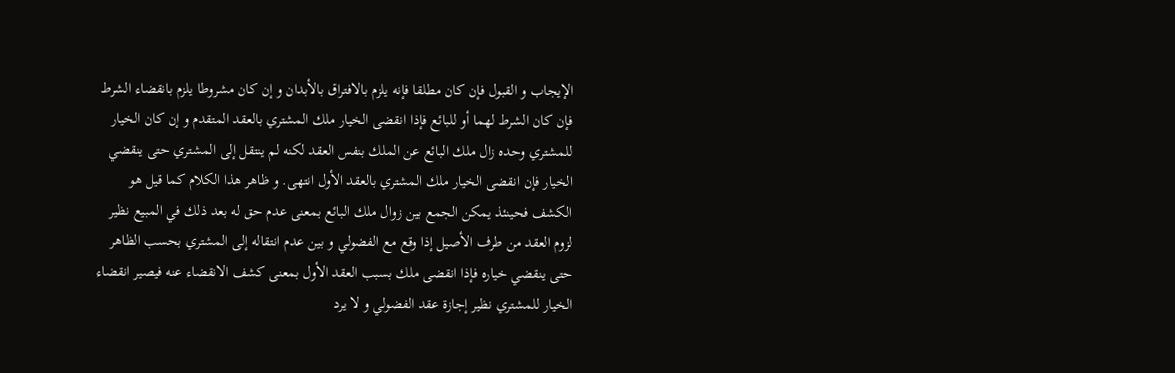الإيجاب و القبول فإن كان مطلقا فإنه يلزم بالافتراق بالأبدان و إن كان مشروطا يلزم بانقضاء الشرط فإن كان الشرط لهما أو للبائع فإذا انقضى الخيار ملك المشتري بالعقد المتقدم و إن كان الخيار للمشتري وحده زال ملك البائع عن الملك بنفس العقد لكنه لم ينتقل إلى المشتري حتى ينقضي الخيار فإن انقضى الخيار ملك المشتري بالعقد الأول انتهى. و ظاهر هذا الكلام كما قيل هو الكشف فحينئذ يمكن الجمع بين زوال ملك البائع بمعنى عدم حق له بعد ذلك في المبيع نظير لزوم العقد من طرف الأصيل إذا وقع مع الفضولي و بين عدم انتقاله إلى المشتري بحسب الظاهر حتى ينقضي خياره فإذا انقضى ملك بسبب العقد الأول بمعنى كشف الانقضاء عنه فيصير انقضاء الخيار للمشتري نظير إجازة عقد الفضولي و لا يرد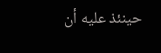حينئذ عليه أن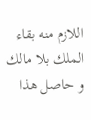اللازم منه بقاء الملك بلا مالك و حاصل هذا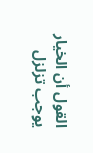القول أن الخيار يوجب تزلزل